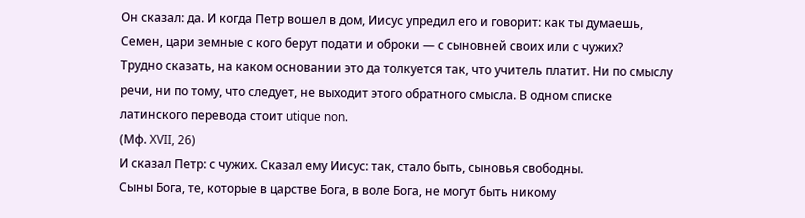Он сказал: да. И когда Петр вошел в дом, Иисус упредил его и говорит: как ты думаешь, Семен, цари земные с кого берут подати и оброки — с сыновней своих или с чужих?
Трудно сказать, на каком основании это да толкуется так, что учитель платит. Ни по смыслу речи, ни по тому, что следует, не выходит этого обратного смысла. В одном списке латинского перевода стоит utique non.
(Мф. XVII, 26)
И сказал Петр: с чужих. Сказал ему Иисус: так, стало быть, сыновья свободны.
Сыны Бога, те, которые в царстве Бога, в воле Бога, не могут быть никому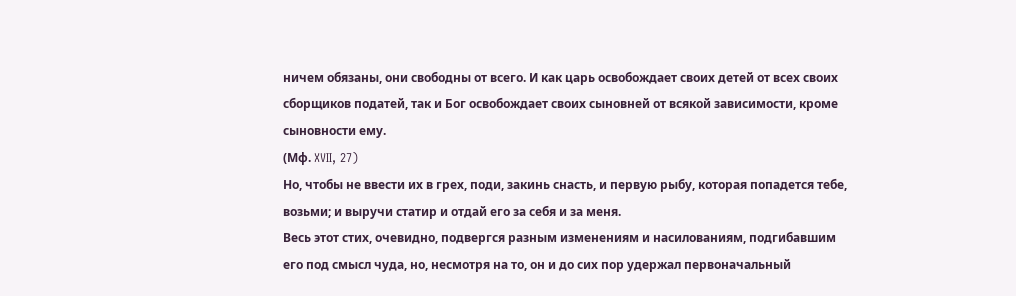ничем обязаны, они свободны от всего. И как царь освобождает своих детей от всех своих сборщиков податей, так и Бог освобождает своих сыновней от всякой зависимости, кроме сыновности ему.
(Мф. XVII, 27)
Но, чтобы не ввести их в грех, поди, закинь снасть, и первую рыбу, которая попадется тебе, возьми; и выручи статир и отдай его за себя и за меня.
Весь этот стих, очевидно, подвергся разным изменениям и насилованиям, подгибавшим его под смысл чуда, но, несмотря на то, он и до сих пор удержал первоначальный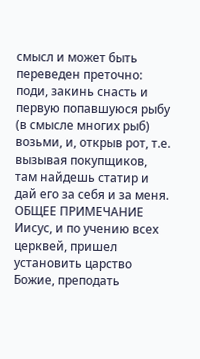смысл и может быть переведен преточно: поди, закинь снасть и первую попавшуюся рыбу (в смысле многих рыб) возьми, и, открыв рот, т.е. вызывая покупщиков, там найдешь статир и дай его за себя и за меня.
ОБЩЕЕ ПРИМЕЧАНИЕ
Иисус, и по учению всех церквей, пришел установить царство Божие, преподать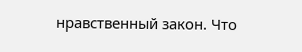нравственный закон. Что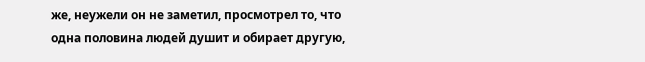же, неужели он не заметил, просмотрел то, что одна половина людей душит и обирает другую,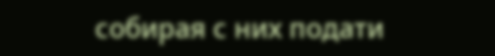собирая с них подати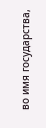во имя государства,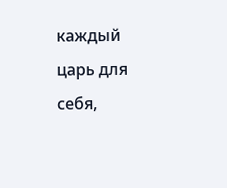каждый царь для себя,